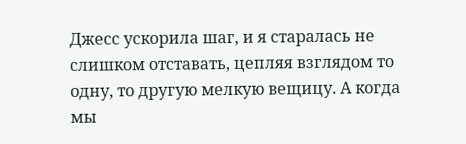Джесс ускорила шаг, и я старалась не слишком отставать, цепляя взглядом то одну, то другую мелкую вещицу. А когда мы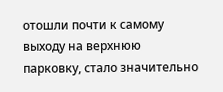отошли почти к самому выходу на верхнюю парковку, стало значительно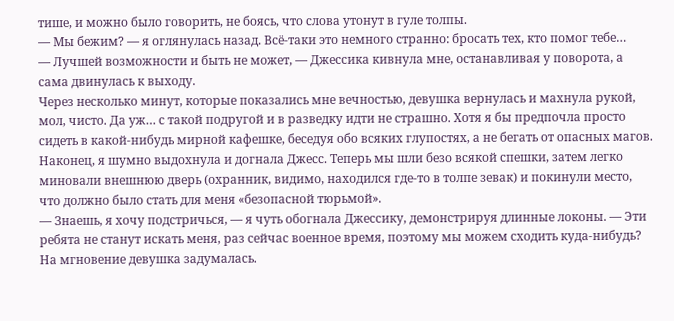тише, и можно было говорить, не боясь, что слова утонут в гуле толпы.
— Мы бежим? — я оглянулась назад. Всё-таки это немного странно: бросать тех, кто помог тебе…
— Лучшей возможности и быть не может, — Джессика кивнула мне, останавливая у поворота, а сама двинулась к выходу.
Через несколько минут, которые показались мне вечностью, девушка вернулась и махнула рукой, мол, чисто. Да уж… с такой подругой и в разведку идти не страшно. Хотя я бы предпочла просто сидеть в какой-нибудь мирной кафешке, беседуя обо всяких глупостях, а не бегать от опасных магов. Наконец, я шумно выдохнула и догнала Джесс. Теперь мы шли безо всякой спешки, затем легко миновали внешнюю дверь (охранник, видимо, находился где-то в толпе зевак) и покинули место, что должно было стать для меня «безопасной тюрьмой».
— Знаешь, я хочу подстричься, — я чуть обогнала Джессику, демонстрируя длинные локоны. — Эти ребята не станут искать меня, раз сейчас военное время, поэтому мы можем сходить куда-нибудь?
На мгновение девушка задумалась.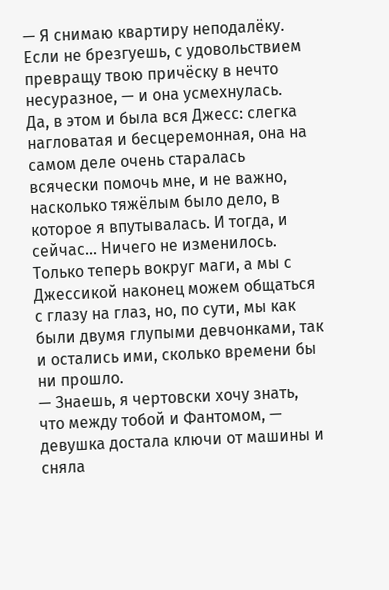— Я снимаю квартиру неподалёку. Если не брезгуешь, с удовольствием превращу твою причёску в нечто несуразное, — и она усмехнулась.
Да, в этом и была вся Джесс: слегка нагловатая и бесцеремонная, она на самом деле очень старалась всячески помочь мне, и не важно, насколько тяжёлым было дело, в которое я впутывалась. И тогда, и сейчас… Ничего не изменилось. Только теперь вокруг маги, а мы с Джессикой наконец можем общаться с глазу на глаз, но, по сути, мы как были двумя глупыми девчонками, так и остались ими, сколько времени бы ни прошло.
— Знаешь, я чертовски хочу знать, что между тобой и Фантомом, — девушка достала ключи от машины и сняла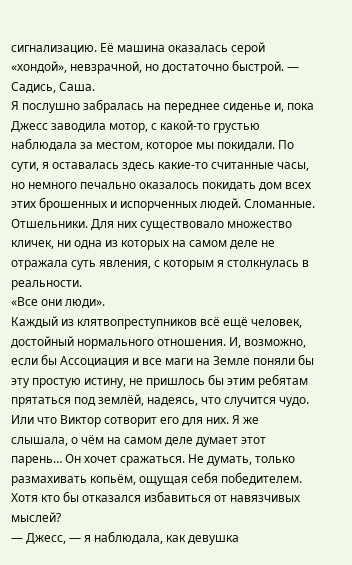сигнализацию. Её машина оказалась серой «хондой», невзрачной, но достаточно быстрой. — Садись, Саша.
Я послушно забралась на переднее сиденье и, пока Джесс заводила мотор, с какой-то грустью наблюдала за местом, которое мы покидали. По сути, я оставалась здесь какие-то считанные часы, но немного печально оказалось покидать дом всех этих брошенных и испорченных людей. Сломанные. Отшельники. Для них существовало множество кличек, ни одна из которых на самом деле не отражала суть явления, с которым я столкнулась в реальности.
«Все они люди».
Каждый из клятвопреступников всё ещё человек, достойный нормального отношения. И, возможно, если бы Ассоциация и все маги на Земле поняли бы эту простую истину, не пришлось бы этим ребятам прятаться под землёй, надеясь, что случится чудо. Или что Виктор сотворит его для них. Я же слышала, о чём на самом деле думает этот парень… Он хочет сражаться. Не думать, только размахивать копьём, ощущая себя победителем. Хотя кто бы отказался избавиться от навязчивых мыслей?
— Джесс, — я наблюдала, как девушка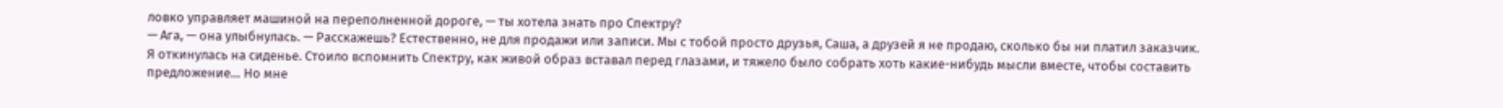ловко управляет машиной на переполненной дороге, — ты хотела знать про Спектру?
— Ага, — она улыбнулась. — Расскажешь? Естественно, не для продажи или записи. Мы с тобой просто друзья, Саша, а друзей я не продаю, сколько бы ни платил заказчик.
Я откинулась на сиденье. Стоило вспомнить Спектру, как живой образ вставал перед глазами, и тяжело было собрать хоть какие-нибудь мысли вместе, чтобы составить предложение… Но мне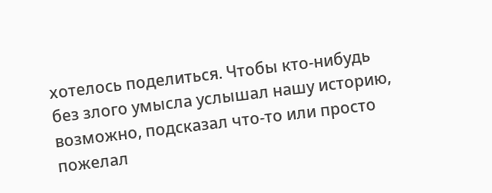хотелось поделиться. Чтобы кто-нибудь без злого умысла услышал нашу историю, возможно, подсказал что-то или просто пожелал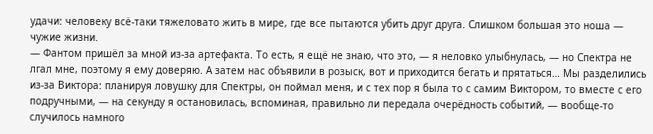удачи: человеку всё-таки тяжеловато жить в мире, где все пытаются убить друг друга. Слишком большая это ноша — чужие жизни.
— Фантом пришёл за мной из-за артефакта. То есть, я ещё не знаю, что это, — я неловко улыбнулась, — но Спектра не лгал мне, поэтому я ему доверяю. А затем нас объявили в розыск, вот и приходится бегать и прятаться… Мы разделились из-за Виктора: планируя ловушку для Спектры, он поймал меня, и с тех пор я была то с самим Виктором, то вместе с его подручными, — на секунду я остановилась, вспоминая, правильно ли передала очерёдность событий, — вообще-то случилось намного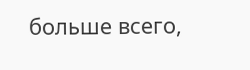больше всего,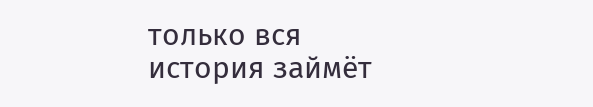только вся история займёт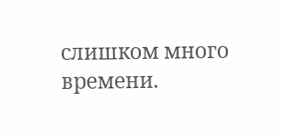слишком много времени.